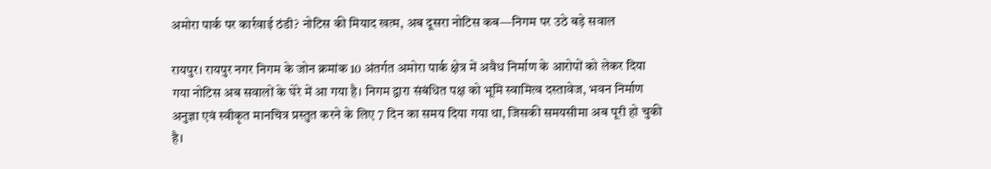अमोरा पार्क पर कार्रवाई ठंडी? नोटिस की मियाद खत्म, अब दूसरा नोटिस कब—निगम पर उठे बड़े सवाल

रायपुर। रायपुर नगर निगम के जोन क्रमांक 10 अंतर्गत अमोरा पार्क क्षेत्र में अवैध निर्माण के आरोपों को लेकर दिया गया नोटिस अब सवालों के घेरे में आ गया है। निगम द्वारा संबंधित पक्ष को भूमि स्वामित्व दस्तावेज, भवन निर्माण अनुज्ञा एवं स्वीकृत मानचित्र प्रस्तुत करने के लिए 7 दिन का समय दिया गया था, जिसकी समयसीमा अब पूरी हो चुकी है।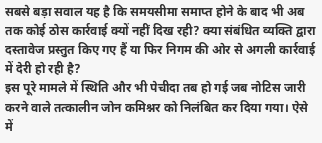सबसे बड़ा सवाल यह है कि समयसीमा समाप्त होने के बाद भी अब तक कोई ठोस कार्रवाई क्यों नहीं दिख रही? क्या संबंधित व्यक्ति द्वारा दस्तावेज प्रस्तुत किए गए हैं या फिर निगम की ओर से अगली कार्रवाई में देरी हो रही है?
इस पूरे मामले में स्थिति और भी पेचीदा तब हो गई जब नोटिस जारी करने वाले तत्कालीन जोन कमिश्नर को निलंबित कर दिया गया। ऐसे में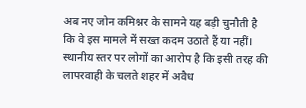अब नए जोन कमिश्नर के सामने यह बड़ी चुनौती है कि वे इस मामले में सख्त कदम उठाते हैं या नहीं।
स्थानीय स्तर पर लोगों का आरोप है कि इसी तरह की लापरवाही के चलते शहर में अवैध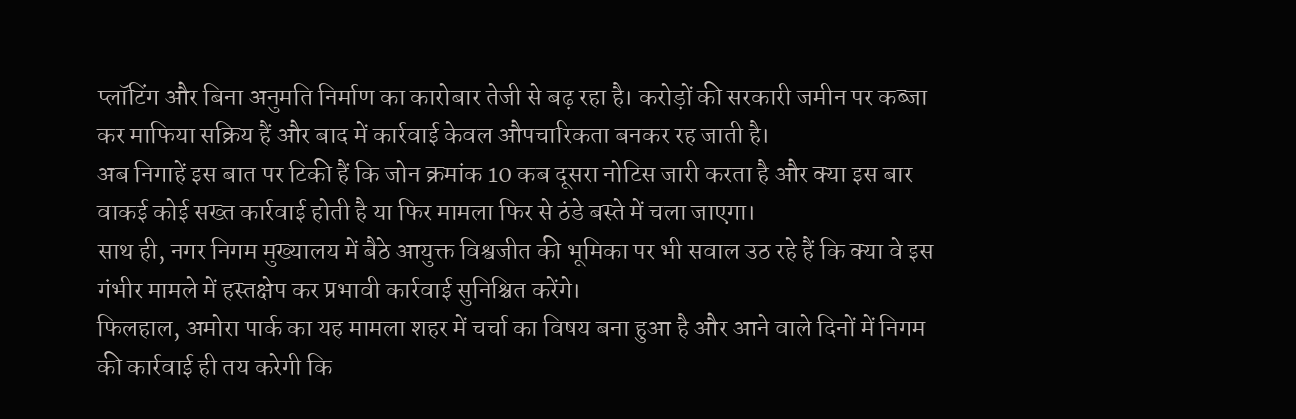प्लॉटिंग और बिना अनुमति निर्माण का कारोबार तेजी से बढ़ रहा है। करोड़ों की सरकारी जमीन पर कब्जा कर माफिया सक्रिय हैं और बाद में कार्रवाई केवल औपचारिकता बनकर रह जाती है।
अब निगाहें इस बात पर टिकी हैं कि जोन क्रमांक 10 कब दूसरा नोटिस जारी करता है और क्या इस बार वाकई कोई सख्त कार्रवाई होती है या फिर मामला फिर से ठंडे बस्ते में चला जाएगा।
साथ ही, नगर निगम मुख्यालय में बैठे आयुक्त विश्वजीत की भूमिका पर भी सवाल उठ रहे हैं कि क्या वे इस गंभीर मामले में हस्तक्षेप कर प्रभावी कार्रवाई सुनिश्चित करेंगे।
फिलहाल, अमोरा पार्क का यह मामला शहर में चर्चा का विषय बना हुआ है और आने वाले दिनों में निगम की कार्रवाई ही तय करेगी कि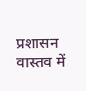प्रशासन वास्तव में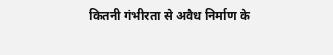कितनी गंभीरता से अवैध निर्माण के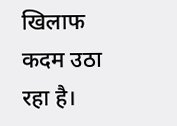खिलाफ कदम उठा रहा है।